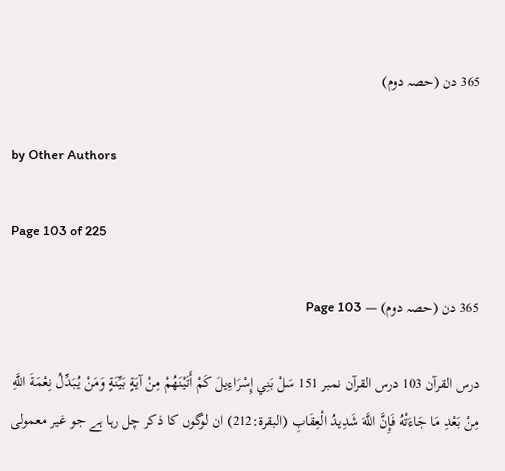365 دن (حصہ دوم)

by Other Authors

Page 103 of 225

365 دن (حصہ دوم) — Page 103

درس القرآن 103 درس القرآن نمبر 151 سَلْ بَنِي إِسْرَاءِيلَ كَمْ أَتَيْنَهُمْ مِنْ آيَةٍ بَيِّنَةٍ وَمَنْ يُبَدِّلُ نِعْمَةَ اللَّهِ مِنْ بَعْدِ مَا جَاءَتْهُ فَإِنَّ اللَّهَ شَدِيدُ الْعِقَابِ (البقرة:212) ان لوگوں کا ذکر چل رہا ہے جو غیر معمولی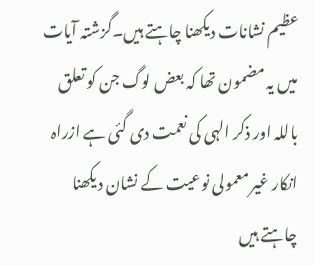عظیم نشانات دیکھنا چاہتے ہیں۔گزشتہ آیات میں یہ مضمون تھا کہ بعض لوگ جن کو تعلق باللہ اور ذکر الہی کی نعمت دی گئی ہے ازراہ انکار غیر معمولی نوعیت کے نشان دیکھنا چاہتے ہیں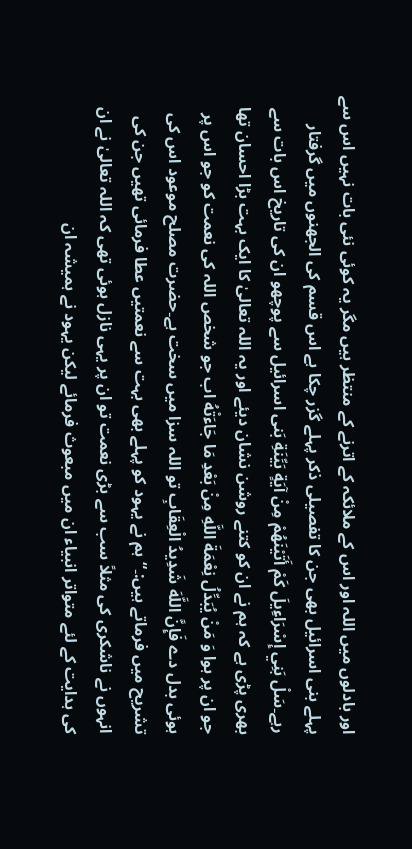اور بادلوں میں اللہ اور اس کے ملائکہ کے اترنے کے منتظر ہیں مگر یہ کوئی نئی بات نہیں اس سے پہلے بنی اسرائیل بھی جن کا تفصیلی ذکر پہلے گزر چکا ہے اس قسم کی الجھنوں میں گرفتار رہے۔سَلْ بَنِي إِسْرَاءِيلَ كَمْ أَتَيْنَهُمْ مِنْ آيَةٍ بَيِّنَةِ بَنى اسرائیل سے پوچھو ان کی تاریخ اس بات سے بھری پڑی ہے کہ ہم نے ان کو کتنے روشن نشان دیئے اور یہ اللہ تعالیٰ کا ایک بہت بڑا احسان تھا جو ان پر ہوا وَ مَنْ يُبَدِّلُ نِعْمَةَ اللَّهِ مِنْ بَعْدِ مَا جَاءَتْهُ اب جو شخص اللہ کی نعمت کو جو اس پر ہوئی بدل دے فَإِنَّ اللَّهَ شَدِيدُ الْعِقَابِ تو اللہ سزا میں سخت ہے۔حضرت مصلح موعود اس کی تشریح میں فرماتے ہیں:۔“ ہم نے یہود کو پہلے بھی بہت سے نعمتیں عطا فرمائی تھیں جن کی انہوں نے ناشکری کی مثلاً سب سے بڑی نعمت تو ان پر یہی نازل ہوئی تھی کہ اللہ تعالیٰ نے ان کی ہدایت کے لئے متواتر انبیاء ان میں مبعوث فرمائے لیکن یہود نے ہمیشہ ان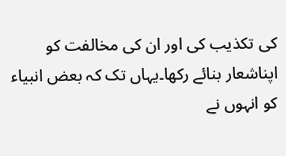کی تکذیب کی اور ان کی مخالفت کو اپناشعار بنائے رکھا۔یہاں تک کہ بعض انبیاء کو انہوں نے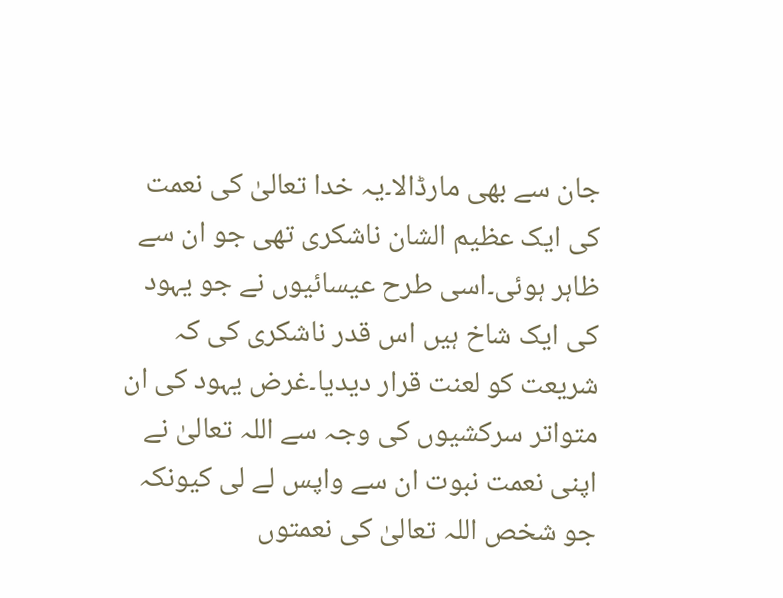جان سے بھی مارڈالا۔یہ خدا تعالیٰ کی نعمت کی ایک عظیم الشان ناشکری تھی جو ان سے ظاہر ہوئی۔اسی طرح عیسائیوں نے جو یہود کی ایک شاخ ہیں اس قدر ناشکری کی کہ شریعت کو لعنت قرار دیدیا۔غرض یہود کی ان متواتر سرکشیوں کی وجہ سے اللہ تعالیٰ نے اپنی نعمت نبوت ان سے واپس لے لی کیونکہ جو شخص اللہ تعالیٰ کی نعمتوں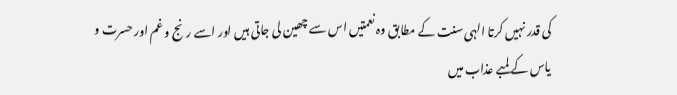کی قدر نہیں کرتا الہی سنت کے مطابق وہ نعمتیں اس سے چھین لی جاتی ہیں اور اسے رنج و غم اور حسرت و یاس کے لمبے عذاب میں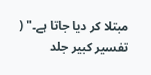مبتلا کر دیا جاتا ہے۔" ( تفسیر کبیر جلد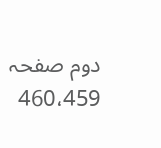دوم صفحہ 460،459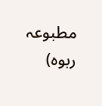مطبوعہ ربوہ)